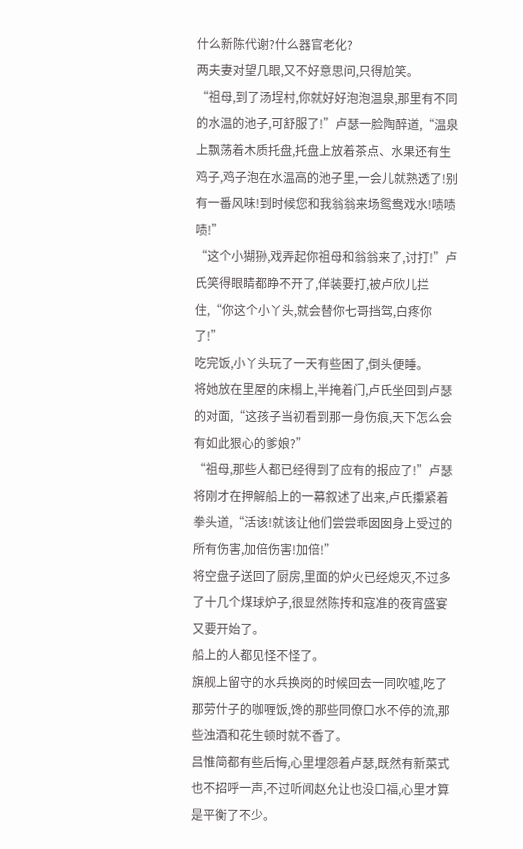什么新陈代谢?什么器官老化?
两夫妻对望几眼,又不好意思问,只得尬笑。
“祖母,到了汤埕村,你就好好泡泡温泉,那里有不同的水温的池子,可舒服了!”卢瑟一脸陶醉道,“温泉上飘荡着木质托盘,托盘上放着茶点、水果还有生鸡子,鸡子泡在水温高的池子里,一会儿就熟透了!别有一番风味!到时候您和我翁翁来场鸳鸯戏水!啧啧啧!”
“这个小猢狲,戏弄起你祖母和翁翁来了,讨打!”卢氏笑得眼睛都睁不开了,佯装要打,被卢欣儿拦住,“你这个小丫头,就会替你七哥挡驾,白疼你了!”
吃完饭,小丫头玩了一天有些困了,倒头便睡。
将她放在里屋的床榻上,半掩着门,卢氏坐回到卢瑟的对面,“这孩子当初看到那一身伤痕,天下怎么会有如此狠心的爹娘?”
“祖母,那些人都已经得到了应有的报应了!”卢瑟将刚才在押解船上的一幕叙述了出来,卢氏攥紧着拳头道,“活该!就该让他们尝尝乖囡囡身上受过的所有伤害,加倍伤害!加倍!”
将空盘子送回了厨房,里面的炉火已经熄灭,不过多了十几个煤球炉子,很显然陈抟和寇准的夜宵盛宴又要开始了。
船上的人都见怪不怪了。
旗舰上留守的水兵换岗的时候回去一同吹嘘,吃了那劳什子的咖喱饭,馋的那些同僚口水不停的流,那些浊酒和花生顿时就不香了。
吕惟简都有些后悔,心里埋怨着卢瑟,既然有新菜式也不招呼一声,不过听闻赵允让也没口福,心里才算是平衡了不少。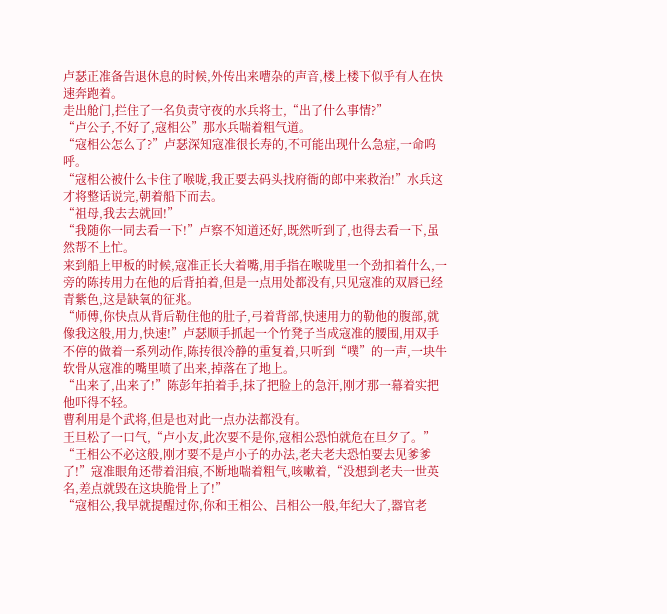卢瑟正准备告退休息的时候,外传出来嘈杂的声音,楼上楼下似乎有人在快速奔跑着。
走出舱门,拦住了一名负责守夜的水兵将士,“出了什么事情?”
“卢公子,不好了,寇相公”那水兵喘着粗气道。
“寇相公怎么了?”卢瑟深知寇准很长寿的,不可能出现什么急症,一命呜呼。
“寇相公被什么卡住了喉咙,我正要去码头找府衙的郎中来救治!”水兵这才将整话说完,朝着船下而去。
“祖母,我去去就回!”
“我随你一同去看一下!”卢察不知道还好,既然听到了,也得去看一下,虽然帮不上忙。
来到船上甲板的时候,寇准正长大着嘴,用手指在喉咙里一个劲扣着什么,一旁的陈抟用力在他的后背拍着,但是一点用处都没有,只见寇准的双唇已经青紫色,这是缺氧的征兆。
“师傅,你快点从背后勒住他的肚子,弓着背部,快速用力的勒他的腹部,就像我这般,用力,快速!”卢瑟顺手抓起一个竹凳子当成寇准的腰围,用双手不停的做着一系列动作,陈抟很冷静的重复着,只听到“噗”的一声,一块牛软骨从寇准的嘴里喷了出来,掉落在了地上。
“出来了,出来了!”陈彭年拍着手,抹了把脸上的急汗,刚才那一幕着实把他吓得不轻。
曹利用是个武将,但是也对此一点办法都没有。
王旦松了一口气,“卢小友,此次要不是你,寇相公恐怕就危在旦夕了。”
“王相公不必这般,刚才要不是卢小子的办法,老夫老夫恐怕要去见爹爹了!”寇准眼角还带着泪痕,不断地喘着粗气,咳嗽着,“没想到老夫一世英名,差点就毁在这块脆骨上了!”
“寇相公,我早就提醒过你,你和王相公、吕相公一般,年纪大了,器官老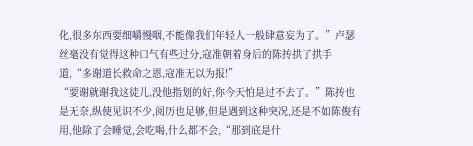化,很多东西要细嚼慢咽,不能像我们年轻人一般肆意妄为了。”卢瑟丝毫没有觉得这种口气有些过分,寇准朝着身后的陈抟拱了拱手道,“多谢道长救命之恩,寇准无以为报!”
“要谢就谢我这徒儿,没他指划的好,你今天怕是过不去了。”陈抟也是无奈,纵使见识不少,阅历也足够,但是遇到这种突况,还是不如陈俊有用,他除了会睡觉,会吃喝,什么都不会,“那到底是什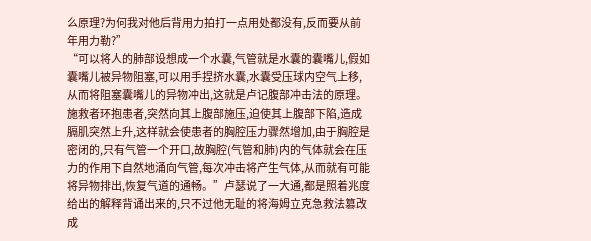么原理?为何我对他后背用力拍打一点用处都没有,反而要从前年用力勒?”
“可以将人的肺部设想成一个水囊,气管就是水囊的囊嘴儿,假如囊嘴儿被异物阻塞,可以用手捏挤水囊,水囊受压球内空气上移,从而将阻塞囊嘴儿的异物冲出,这就是卢记腹部冲击法的原理。施救者环抱患者,突然向其上腹部施压,迫使其上腹部下陷,造成膈肌突然上升,这样就会使患者的胸腔压力骤然增加,由于胸腔是密闭的,只有气管一个开口,故胸腔(气管和肺)内的气体就会在压力的作用下自然地涌向气管,每次冲击将产生气体,从而就有可能将异物排出,恢复气道的通畅。”卢瑟说了一大通,都是照着兆度给出的解释背诵出来的,只不过他无耻的将海姆立克急救法篡改成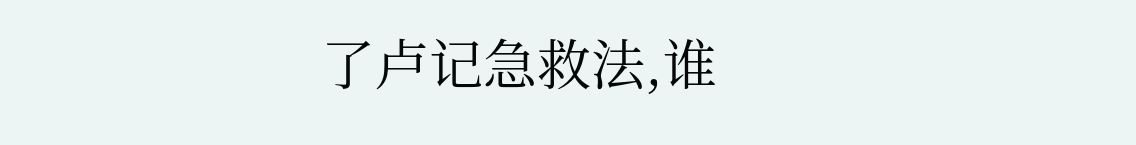了卢记急救法,谁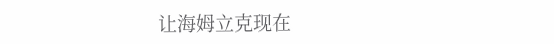让海姆立克现在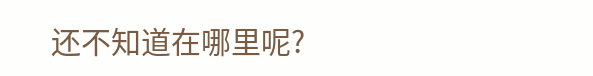还不知道在哪里呢?